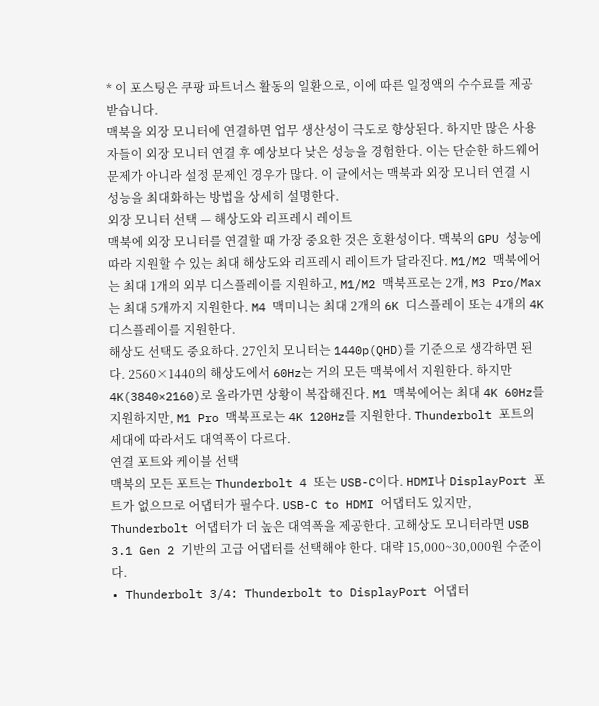* 이 포스팅은 쿠팡 파트너스 활동의 일환으로, 이에 따른 일정액의 수수료를 제공받습니다.
맥북을 외장 모니터에 연결하면 업무 생산성이 극도로 향상된다. 하지만 많은 사용자들이 외장 모니터 연결 후 예상보다 낮은 성능을 경험한다. 이는 단순한 하드웨어 문제가 아니라 설정 문제인 경우가 많다. 이 글에서는 맥북과 외장 모니터 연결 시 성능을 최대화하는 방법을 상세히 설명한다.
외장 모니터 선택 — 해상도와 리프레시 레이트
맥북에 외장 모니터를 연결할 때 가장 중요한 것은 호환성이다. 맥북의 GPU 성능에 따라 지원할 수 있는 최대 해상도와 리프레시 레이트가 달라진다. M1/M2 맥북에어는 최대 1개의 외부 디스플레이를 지원하고, M1/M2 맥북프로는 2개, M3 Pro/Max는 최대 5개까지 지원한다. M4 맥미니는 최대 2개의 6K 디스플레이 또는 4개의 4K 디스플레이를 지원한다.
해상도 선택도 중요하다. 27인치 모니터는 1440p(QHD)를 기준으로 생각하면 된다. 2560×1440의 해상도에서 60Hz는 거의 모든 맥북에서 지원한다. 하지만 4K(3840×2160)로 올라가면 상황이 복잡해진다. M1 맥북에어는 최대 4K 60Hz를 지원하지만, M1 Pro 맥북프로는 4K 120Hz를 지원한다. Thunderbolt 포트의 세대에 따라서도 대역폭이 다르다.
연결 포트와 케이블 선택
맥북의 모든 포트는 Thunderbolt 4 또는 USB-C이다. HDMI나 DisplayPort 포트가 없으므로 어댑터가 필수다. USB-C to HDMI 어댑터도 있지만, Thunderbolt 어댑터가 더 높은 대역폭을 제공한다. 고해상도 모니터라면 USB 3.1 Gen 2 기반의 고급 어댑터를 선택해야 한다. 대략 15,000~30,000원 수준이다.
• Thunderbolt 3/4: Thunderbolt to DisplayPort 어댑터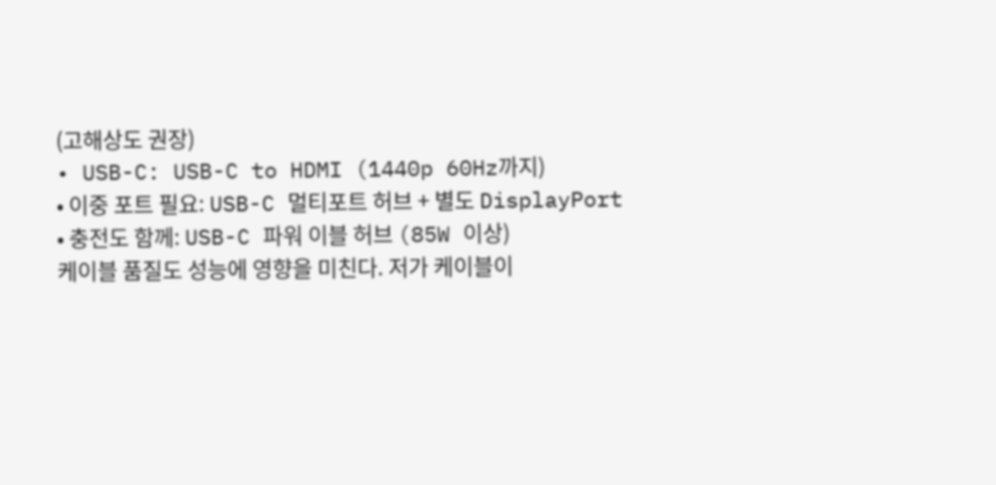(고해상도 권장)
• USB-C: USB-C to HDMI (1440p 60Hz까지)
• 이중 포트 필요: USB-C 멀티포트 허브 + 별도 DisplayPort
• 충전도 함께: USB-C 파워 이블 허브 (85W 이상)
케이블 품질도 성능에 영향을 미친다. 저가 케이블이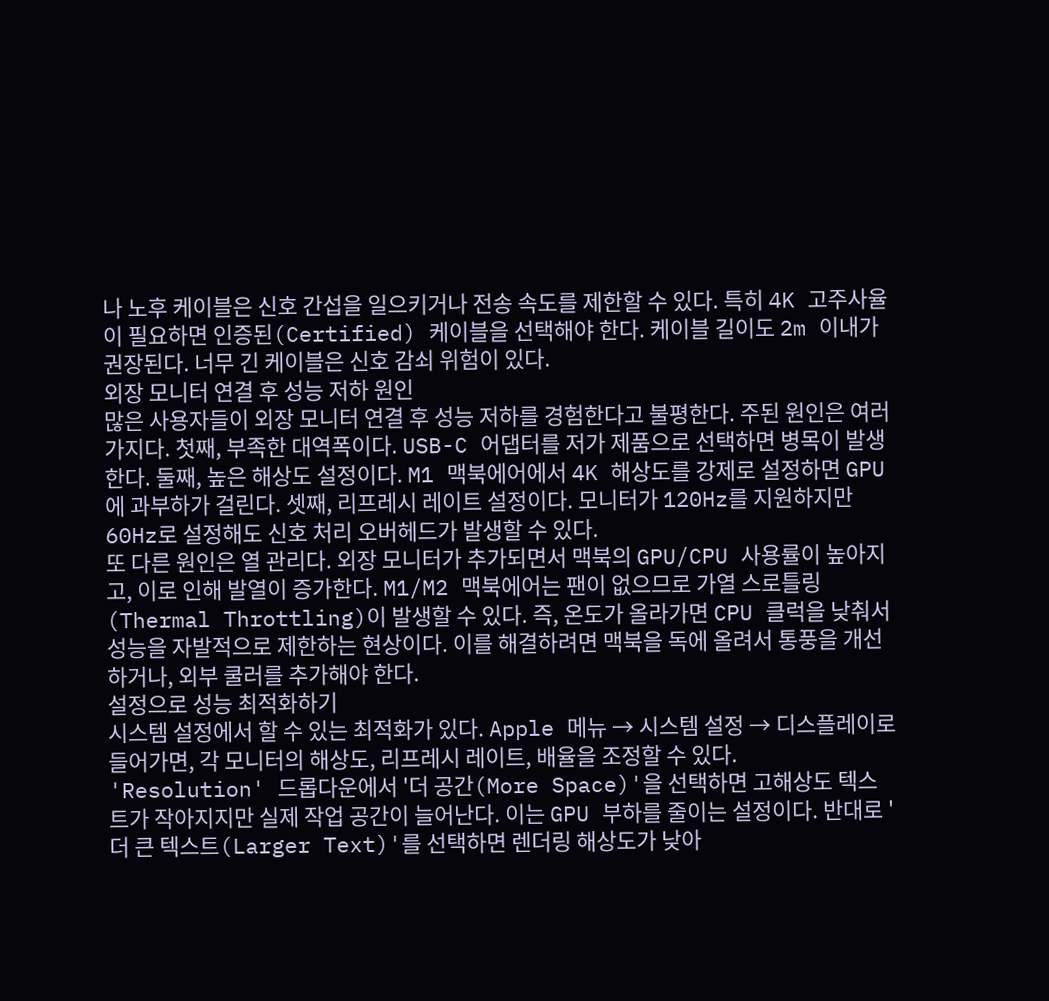나 노후 케이블은 신호 간섭을 일으키거나 전송 속도를 제한할 수 있다. 특히 4K 고주사율이 필요하면 인증된(Certified) 케이블을 선택해야 한다. 케이블 길이도 2m 이내가 권장된다. 너무 긴 케이블은 신호 감쇠 위험이 있다.
외장 모니터 연결 후 성능 저하 원인
많은 사용자들이 외장 모니터 연결 후 성능 저하를 경험한다고 불평한다. 주된 원인은 여러 가지다. 첫째, 부족한 대역폭이다. USB-C 어댑터를 저가 제품으로 선택하면 병목이 발생한다. 둘째, 높은 해상도 설정이다. M1 맥북에어에서 4K 해상도를 강제로 설정하면 GPU에 과부하가 걸린다. 셋째, 리프레시 레이트 설정이다. 모니터가 120Hz를 지원하지만 60Hz로 설정해도 신호 처리 오버헤드가 발생할 수 있다.
또 다른 원인은 열 관리다. 외장 모니터가 추가되면서 맥북의 GPU/CPU 사용률이 높아지고, 이로 인해 발열이 증가한다. M1/M2 맥북에어는 팬이 없으므로 가열 스로틀링(Thermal Throttling)이 발생할 수 있다. 즉, 온도가 올라가면 CPU 클럭을 낮춰서 성능을 자발적으로 제한하는 현상이다. 이를 해결하려면 맥북을 독에 올려서 통풍을 개선하거나, 외부 쿨러를 추가해야 한다.
설정으로 성능 최적화하기
시스템 설정에서 할 수 있는 최적화가 있다. Apple 메뉴 → 시스템 설정 → 디스플레이로 들어가면, 각 모니터의 해상도, 리프레시 레이트, 배율을 조정할 수 있다. 'Resolution' 드롭다운에서 '더 공간(More Space)'을 선택하면 고해상도 텍스트가 작아지지만 실제 작업 공간이 늘어난다. 이는 GPU 부하를 줄이는 설정이다. 반대로 '더 큰 텍스트(Larger Text)'를 선택하면 렌더링 해상도가 낮아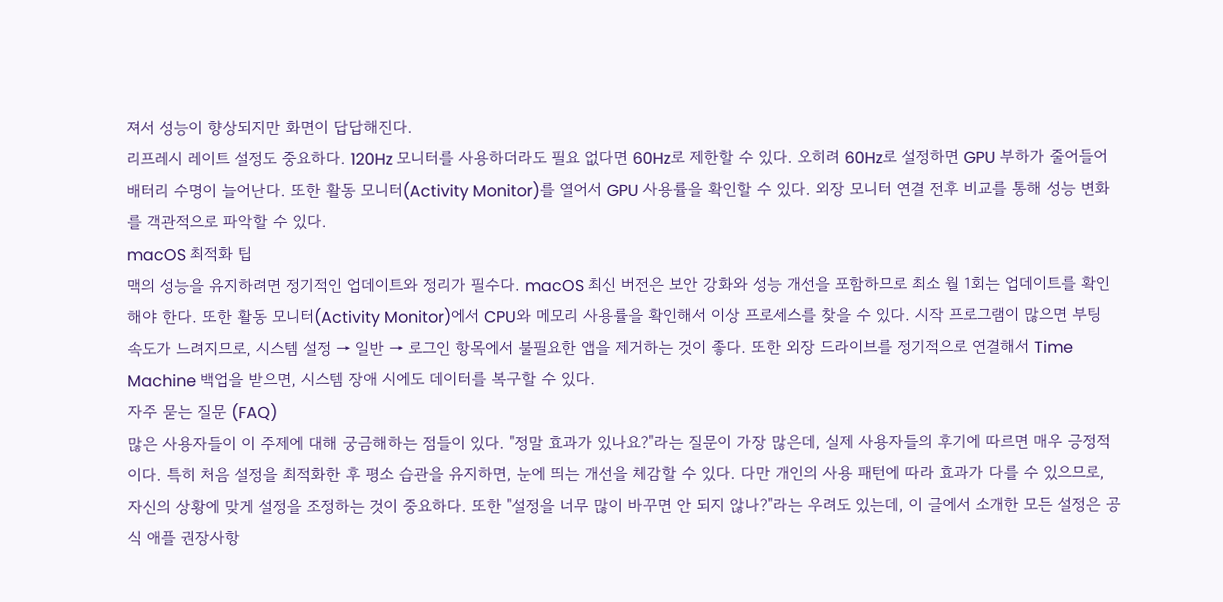져서 성능이 향상되지만 화면이 답답해진다.
리프레시 레이트 설정도 중요하다. 120Hz 모니터를 사용하더라도 필요 없다면 60Hz로 제한할 수 있다. 오히려 60Hz로 설정하면 GPU 부하가 줄어들어 배터리 수명이 늘어난다. 또한 활동 모니터(Activity Monitor)를 열어서 GPU 사용률을 확인할 수 있다. 외장 모니터 연결 전후 비교를 통해 성능 변화를 객관적으로 파악할 수 있다.
macOS 최적화 팁
맥의 성능을 유지하려면 정기적인 업데이트와 정리가 필수다. macOS 최신 버전은 보안 강화와 성능 개선을 포함하므로 최소 월 1회는 업데이트를 확인해야 한다. 또한 활동 모니터(Activity Monitor)에서 CPU와 메모리 사용률을 확인해서 이상 프로세스를 찾을 수 있다. 시작 프로그램이 많으면 부팅 속도가 느려지므로, 시스템 설정 → 일반 → 로그인 항목에서 불필요한 앱을 제거하는 것이 좋다. 또한 외장 드라이브를 정기적으로 연결해서 Time Machine 백업을 받으면, 시스템 장애 시에도 데이터를 복구할 수 있다.
자주 묻는 질문 (FAQ)
많은 사용자들이 이 주제에 대해 궁금해하는 점들이 있다. "정말 효과가 있나요?"라는 질문이 가장 많은데, 실제 사용자들의 후기에 따르면 매우 긍정적이다. 특히 처음 설정을 최적화한 후 평소 습관을 유지하면, 눈에 띄는 개선을 체감할 수 있다. 다만 개인의 사용 패턴에 따라 효과가 다를 수 있으므로, 자신의 상황에 맞게 설정을 조정하는 것이 중요하다. 또한 "설정을 너무 많이 바꾸면 안 되지 않나?"라는 우려도 있는데, 이 글에서 소개한 모든 설정은 공식 애플 권장사항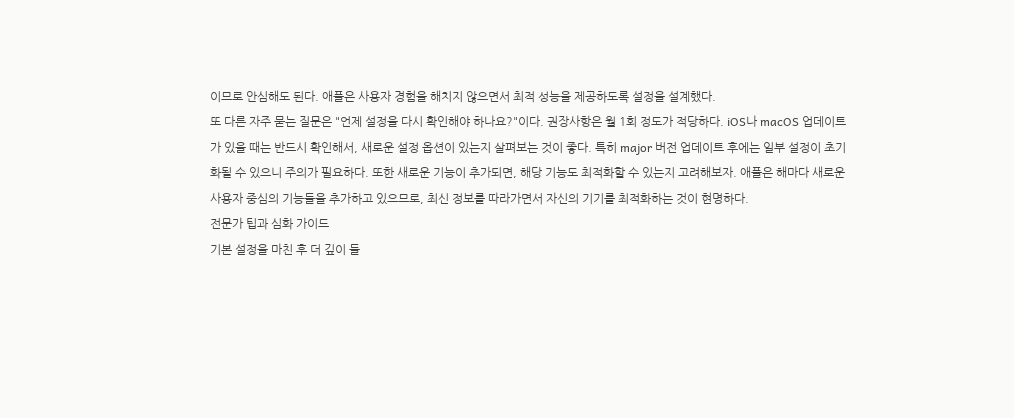이므로 안심해도 된다. 애플은 사용자 경험을 해치지 않으면서 최적 성능을 제공하도록 설정을 설계했다.
또 다른 자주 묻는 질문은 "언제 설정을 다시 확인해야 하나요?"이다. 권장사항은 월 1회 정도가 적당하다. iOS나 macOS 업데이트가 있을 때는 반드시 확인해서, 새로운 설정 옵션이 있는지 살펴보는 것이 좋다. 특히 major 버전 업데이트 후에는 일부 설정이 초기화될 수 있으니 주의가 필요하다. 또한 새로운 기능이 추가되면, 해당 기능도 최적화할 수 있는지 고려해보자. 애플은 해마다 새로운 사용자 중심의 기능들을 추가하고 있으므로, 최신 정보를 따라가면서 자신의 기기를 최적화하는 것이 현명하다.
전문가 팁과 심화 가이드
기본 설정을 마친 후 더 깊이 들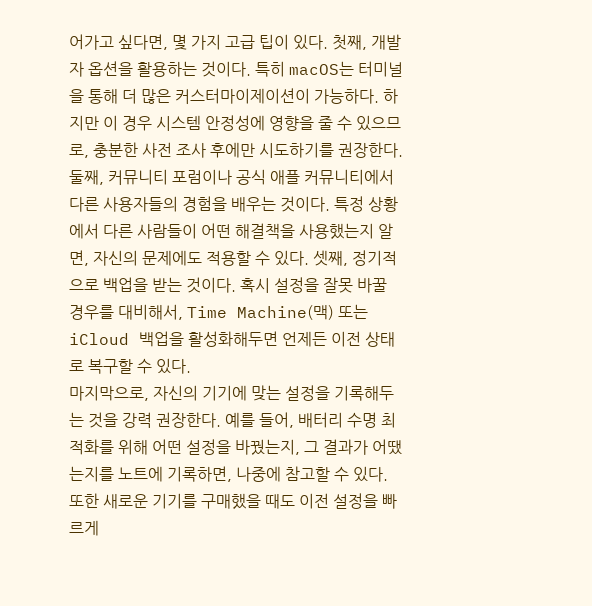어가고 싶다면, 몇 가지 고급 팁이 있다. 첫째, 개발자 옵션을 활용하는 것이다. 특히 macOS는 터미널을 통해 더 많은 커스터마이제이션이 가능하다. 하지만 이 경우 시스템 안정성에 영향을 줄 수 있으므로, 충분한 사전 조사 후에만 시도하기를 권장한다. 둘째, 커뮤니티 포럼이나 공식 애플 커뮤니티에서 다른 사용자들의 경험을 배우는 것이다. 특정 상황에서 다른 사람들이 어떤 해결책을 사용했는지 알면, 자신의 문제에도 적용할 수 있다. 셋째, 정기적으로 백업을 받는 것이다. 혹시 설정을 잘못 바꿀 경우를 대비해서, Time Machine(맥) 또는 iCloud 백업을 활성화해두면 언제든 이전 상태로 복구할 수 있다.
마지막으로, 자신의 기기에 맞는 설정을 기록해두는 것을 강력 권장한다. 예를 들어, 배터리 수명 최적화를 위해 어떤 설정을 바꿨는지, 그 결과가 어땠는지를 노트에 기록하면, 나중에 참고할 수 있다. 또한 새로운 기기를 구매했을 때도 이전 설정을 빠르게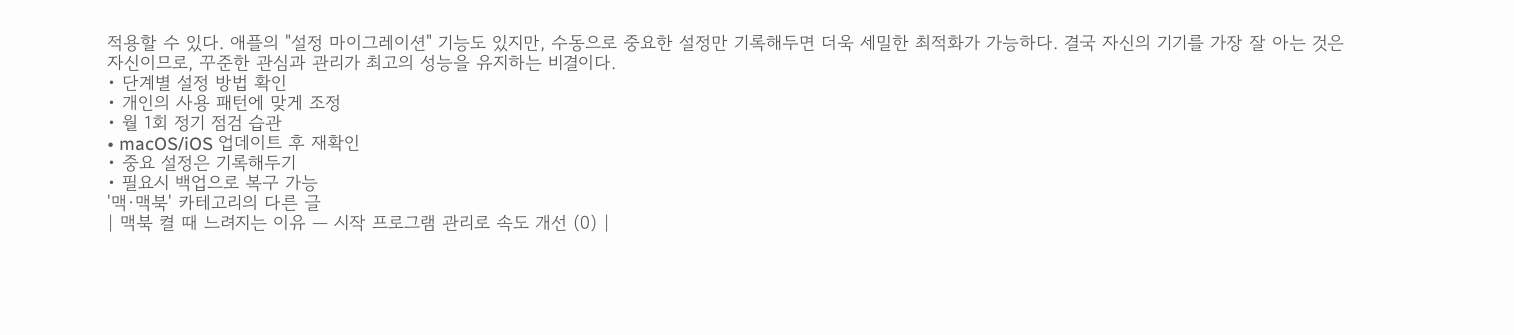적용할 수 있다. 애플의 "설정 마이그레이션" 기능도 있지만, 수동으로 중요한 설정만 기록해두면 더욱 세밀한 최적화가 가능하다. 결국 자신의 기기를 가장 잘 아는 것은 자신이므로, 꾸준한 관심과 관리가 최고의 성능을 유지하는 비결이다.
• 단계별 설정 방법 확인
• 개인의 사용 패턴에 맞게 조정
• 월 1회 정기 점검 습관
• macOS/iOS 업데이트 후 재확인
• 중요 설정은 기록해두기
• 필요시 백업으로 복구 가능
'맥·맥북' 카테고리의 다른 글
| 맥북 켤 때 느려지는 이유 — 시작 프로그램 관리로 속도 개선 (0) |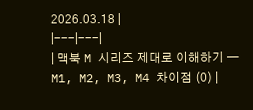2026.03.18 |
|---|---|
| 맥북 M 시리즈 제대로 이해하기 — M1, M2, M3, M4 차이점 (0) |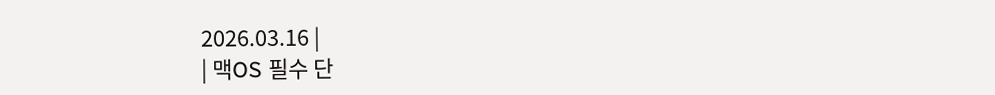2026.03.16 |
| 맥OS 필수 단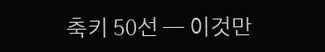축키 50선 — 이것만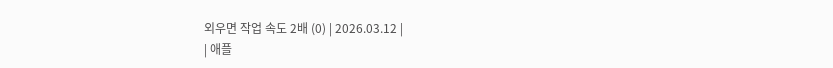외우면 작업 속도 2배 (0) | 2026.03.12 |
| 애플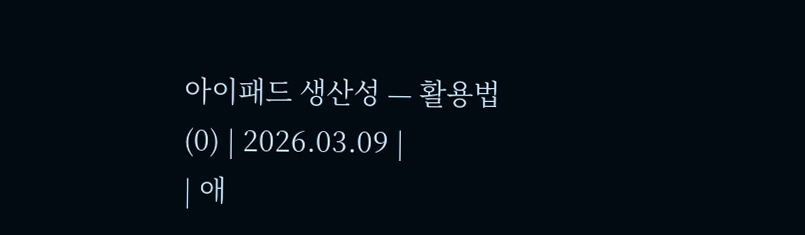아이패드 생산성 — 활용법 (0) | 2026.03.09 |
| 애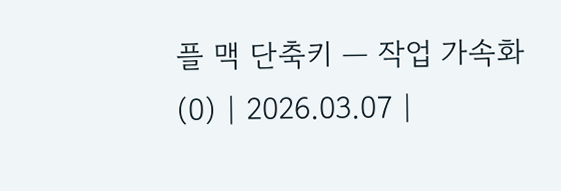플 맥 단축키 — 작업 가속화 (0) | 2026.03.07 |